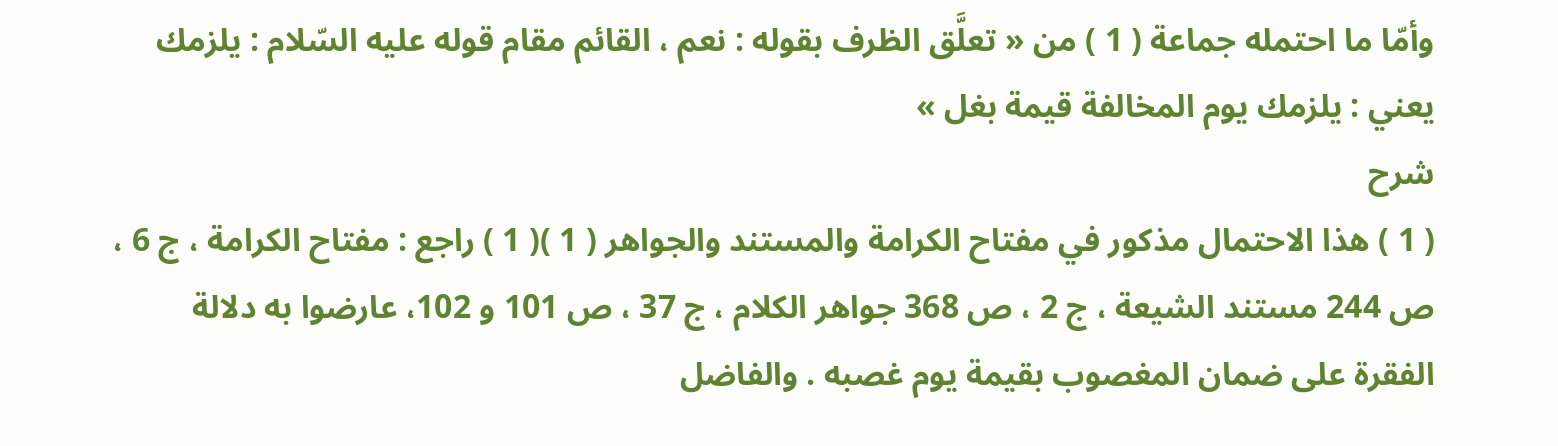وأمّا ما احتمله جماعة ( 1 ) من « تعلَّق الظرف بقوله : نعم ، القائم مقام قوله عليه السّلام : يلزمك يعني : يلزمك يوم المخالفة قيمة بغل »
شرح
( 1 ) هذا الاحتمال مذكور في مفتاح الكرامة والمستند والجواهر ( 1 )( 1 ) راجع : مفتاح الكرامة ، ج 6 ، ص 244 مستند الشيعة ، ج 2 ، ص 368 جواهر الكلام ، ج 37 ، ص 101 و 102، عارضوا به دلالة الفقرة على ضمان المغصوب بقيمة يوم غصبه . والفاضل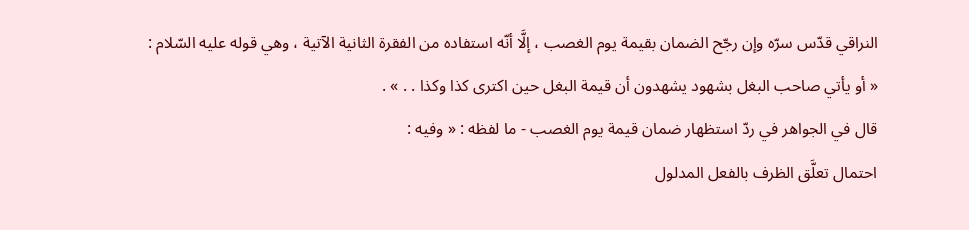النراقي قدّس سرّه وإن رجّح الضمان بقيمة يوم الغصب ، إلَّا أنّه استفاده من الفقرة الثانية الآتية ، وهي قوله عليه السّلام :
« أو يأتي صاحب البغل بشهود يشهدون أن قيمة البغل حين اكترى كذا وكذا . . » .
قال في الجواهر في ردّ استظهار ضمان قيمة يوم الغصب - ما لفظه : « وفيه :
احتمال تعلَّق الظرف بالفعل المدلول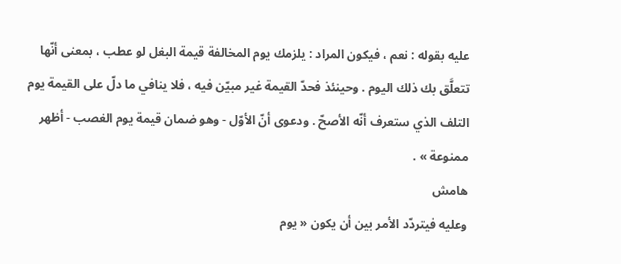عليه بقوله : نعم ، فيكون المراد : يلزمك يوم المخالفة قيمة البغل لو عطب ، بمعنى أنّها تتعلَّق بك ذلك اليوم . وحينئذ فحدّ القيمة غير مبيّن فيه ، فلا ينافي ما دلّ على القيمة يوم التلف الذي ستعرف أنّه الأصحّ . ودعوى أنّ الأوّل - وهو ضمان قيمة يوم الغصب - أظهر ممنوعة » .
هامش
وعليه فيتردّد الأمر بين أن يكون « يوم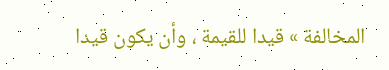المخالفة » قيدا للقيمة ، وأن يكون قيدا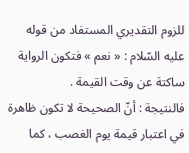للزوم التقديري المستفاد من قوله عليه السّلام : « نعم » فتكون الرواية ساكتة عن وقت القيمة .
فالنتيجة : أنّ الصحيحة لا تكون ظاهرة في اعتبار قيمة يوم الغصب ، كما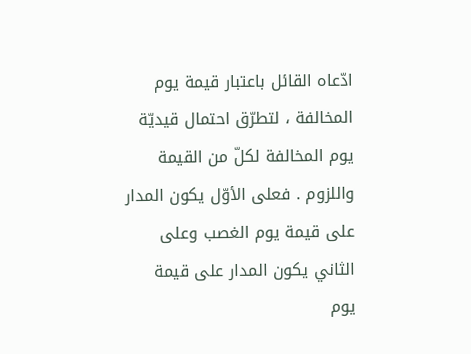ادّعاه القائل باعتبار قيمة يوم المخالفة ، لتطرّق احتمال قيديّة يوم المخالفة لكلّ من القيمة واللزوم . فعلى الأوّل يكون المدار على قيمة يوم الغصب وعلى الثاني يكون المدار على قيمة يوم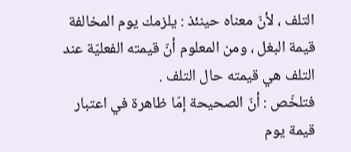التلف ، لأنّ معناه حينئذ : يلزمك يوم المخالفة قيمة البغل ، ومن المعلوم أنّ قيمته الفعليّة عند التلف هي قيمته حال التلف .
فتلخّص : أنّ الصحيحة إمّا ظاهرة في اعتبار قيمة يوم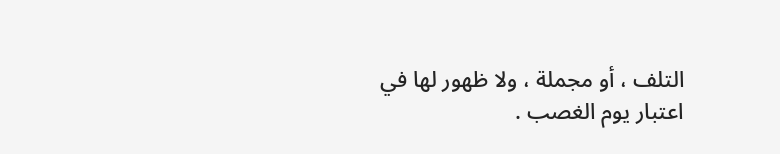التلف ، أو مجملة ، ولا ظهور لها في اعتبار يوم الغصب .